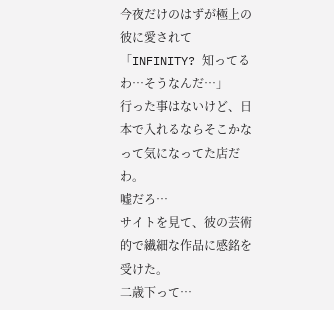今夜だけのはずが極上の彼に愛されて
「INFINITY? 知ってるわ…そうなんだ…」
行った事はないけど、日本で入れるならそこかなって気になってた店だわ。
嘘だろ…
サイトを見て、彼の芸術的で繊細な作品に感銘を受けた。
二歳下って…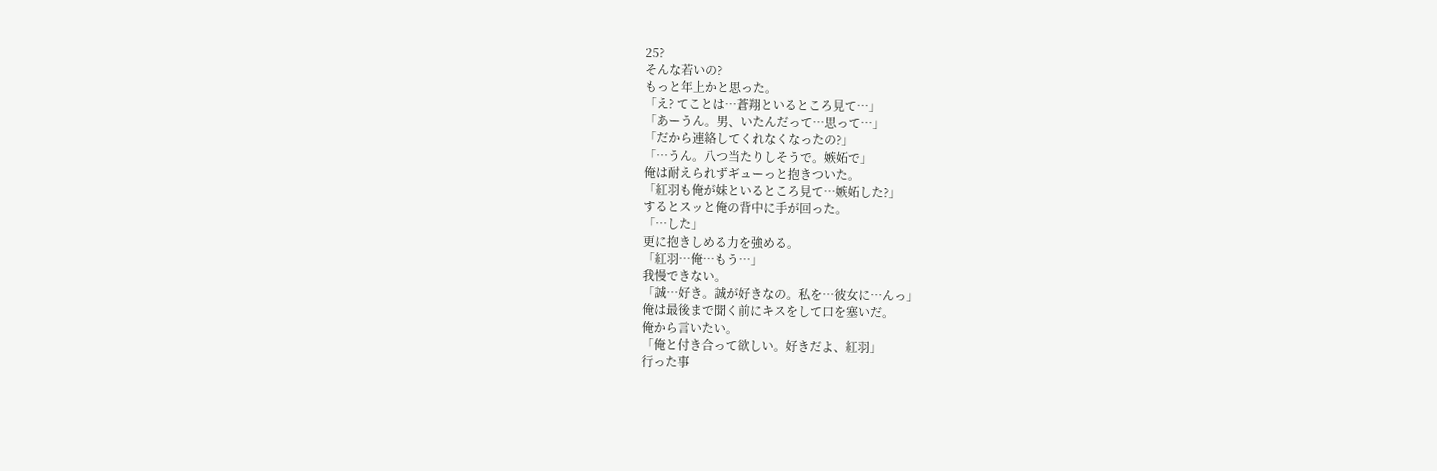25?
そんな若いの?
もっと年上かと思った。
「え? てことは…蒼翔といるところ見て…」
「あーうん。男、いたんだって…思って…」
「だから連絡してくれなくなったの?」
「…うん。八つ当たりしそうで。嫉妬で」
俺は耐えられずギューっと抱きついた。
「紅羽も俺が妹といるところ見て…嫉妬した?」
するとスッと俺の背中に手が回った。
「…した」
更に抱きしめる力を強める。
「紅羽…俺…もう…」
我慢できない。
「誠…好き。誠が好きなの。私を…彼女に…んっ」
俺は最後まで聞く前にキスをして口を塞いだ。
俺から言いたい。
「俺と付き合って欲しい。好きだよ、紅羽」
行った事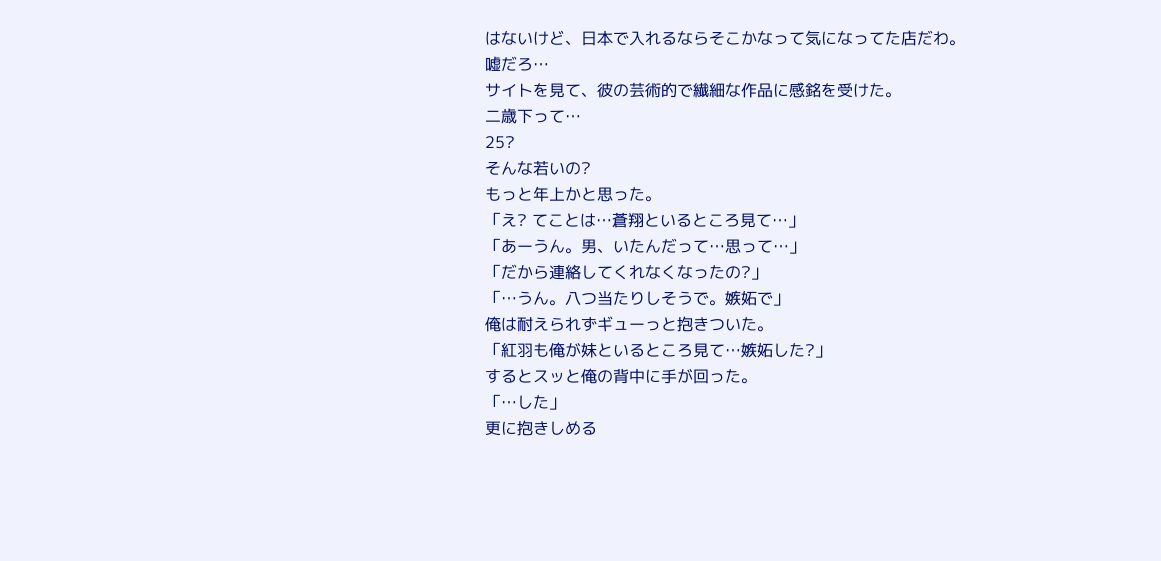はないけど、日本で入れるならそこかなって気になってた店だわ。
嘘だろ…
サイトを見て、彼の芸術的で繊細な作品に感銘を受けた。
二歳下って…
25?
そんな若いの?
もっと年上かと思った。
「え? てことは…蒼翔といるところ見て…」
「あーうん。男、いたんだって…思って…」
「だから連絡してくれなくなったの?」
「…うん。八つ当たりしそうで。嫉妬で」
俺は耐えられずギューっと抱きついた。
「紅羽も俺が妹といるところ見て…嫉妬した?」
するとスッと俺の背中に手が回った。
「…した」
更に抱きしめる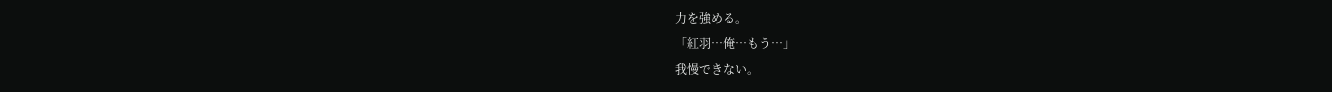力を強める。
「紅羽…俺…もう…」
我慢できない。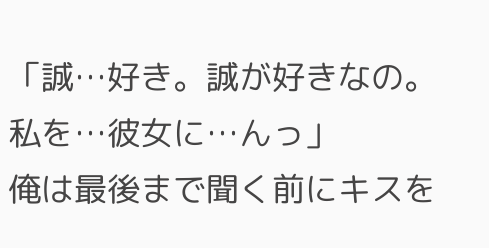「誠…好き。誠が好きなの。私を…彼女に…んっ」
俺は最後まで聞く前にキスを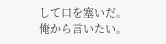して口を塞いだ。
俺から言いたい。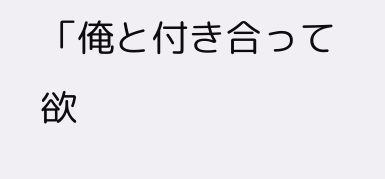「俺と付き合って欲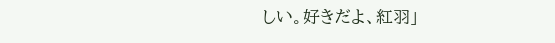しい。好きだよ、紅羽」